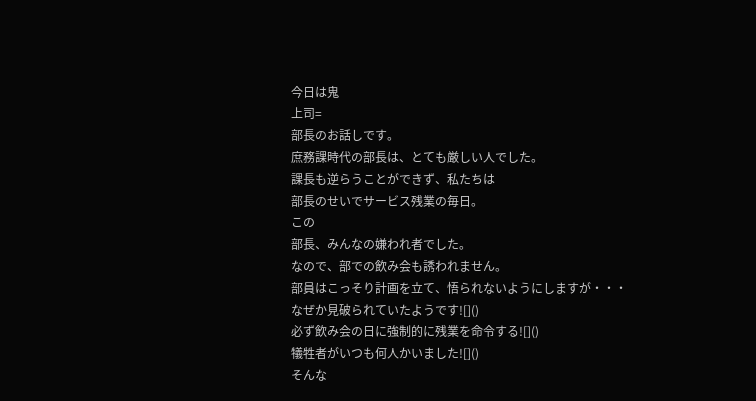今日は鬼
上司=
部長のお話しです。
庶務課時代の部長は、とても厳しい人でした。
課長も逆らうことができず、私たちは
部長のせいでサービス残業の毎日。
この
部長、みんなの嫌われ者でした。
なので、部での飲み会も誘われません。
部員はこっそり計画を立て、悟られないようにしますが・・・
なぜか見破られていたようです![]()
必ず飲み会の日に強制的に残業を命令する![]()
犠牲者がいつも何人かいました![]()
そんな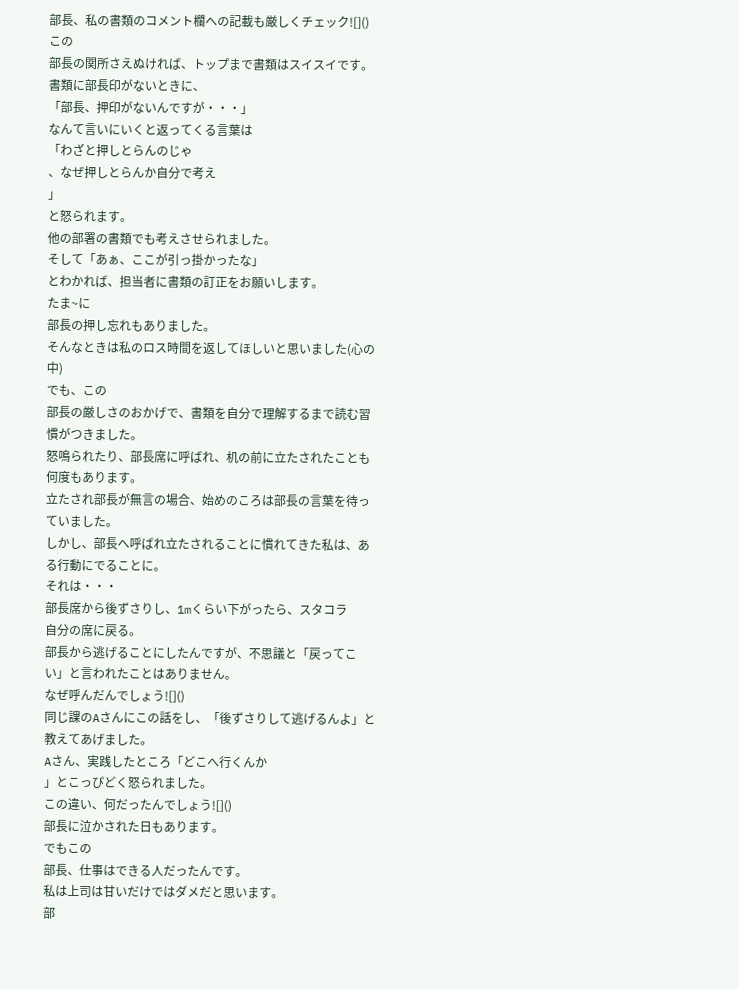部長、私の書類のコメント欄への記載も厳しくチェック![]()
この
部長の関所さえぬければ、トップまで書類はスイスイです。
書類に部長印がないときに、
「部長、押印がないんですが・・・」
なんて言いにいくと返ってくる言葉は
「わざと押しとらんのじゃ
、なぜ押しとらんか自分で考え
」
と怒られます。
他の部署の書類でも考えさせられました。
そして「あぁ、ここが引っ掛かったな」
とわかれば、担当者に書類の訂正をお願いします。
たま~に
部長の押し忘れもありました。
そんなときは私のロス時間を返してほしいと思いました(心の中)
でも、この
部長の厳しさのおかげで、書類を自分で理解するまで読む習慣がつきました。
怒鳴られたり、部長席に呼ばれ、机の前に立たされたことも何度もあります。
立たされ部長が無言の場合、始めのころは部長の言葉を待っていました。
しかし、部長へ呼ばれ立たされることに慣れてきた私は、ある行動にでることに。
それは・・・
部長席から後ずさりし、1mくらい下がったら、スタコラ
自分の席に戻る。
部長から逃げることにしたんですが、不思議と「戻ってこい」と言われたことはありません。
なぜ呼んだんでしょう![]()
同じ課のAさんにこの話をし、「後ずさりして逃げるんよ」と教えてあげました。
Aさん、実践したところ「どこへ行くんか
」とこっぴどく怒られました。
この違い、何だったんでしょう![]()
部長に泣かされた日もあります。
でもこの
部長、仕事はできる人だったんです。
私は上司は甘いだけではダメだと思います。
部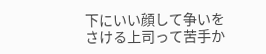下にいい顔して争いをさける上司って苦手か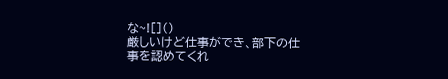な~![]()
厳しいけど仕事ができ、部下の仕事を認めてくれ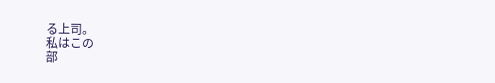る上司。
私はこの
部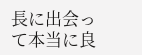長に出会って本当に良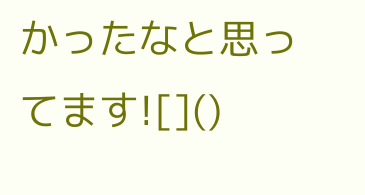かったなと思ってます![]()